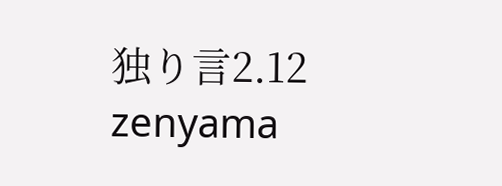独り言2.12
zenyama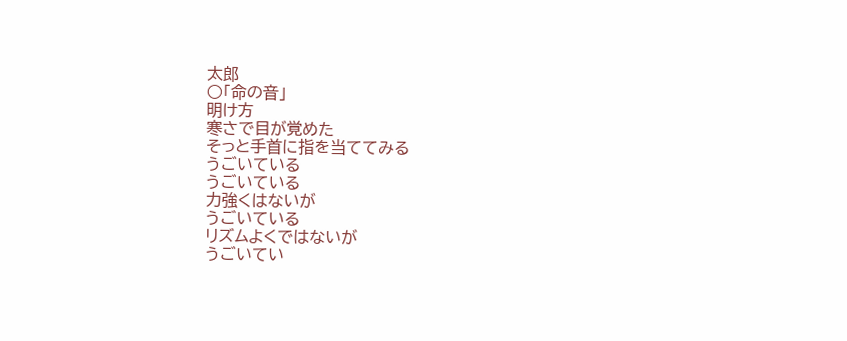太郎
○「命の音」
明け方
寒さで目が覚めた
そっと手首に指を当ててみる
うごいている
うごいている
力強くはないが
うごいている
リズムよくではないが
うごいてい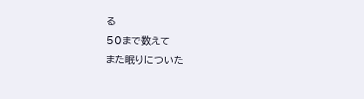る
50まで数えて
また眠りについた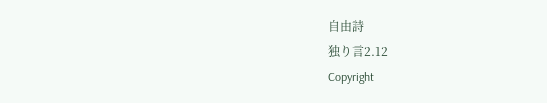自由詩
独り言2.12
Copyright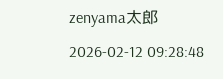zenyama太郎
2026-02-12 09:28:48